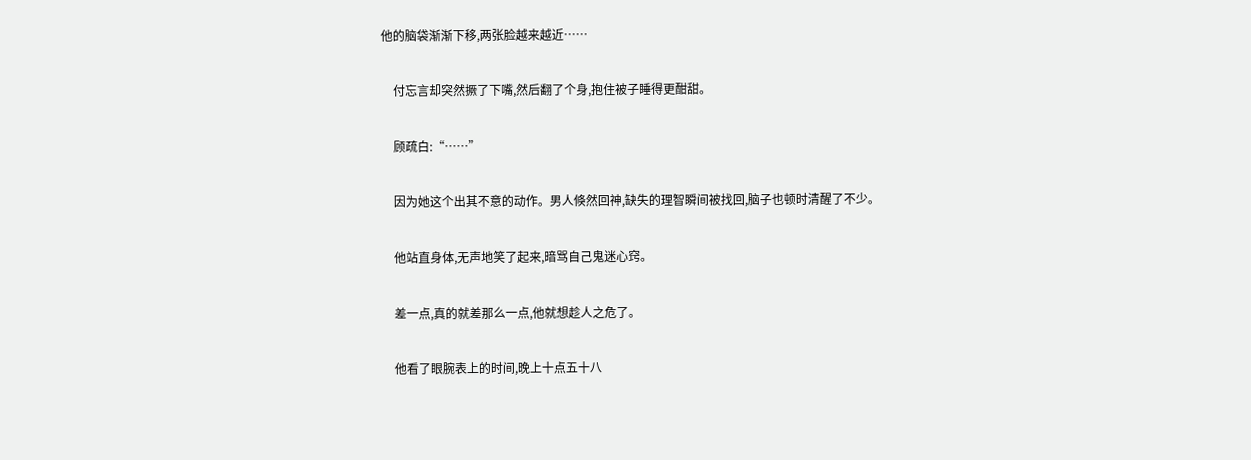他的脑袋渐渐下移,两张脸越来越近……

    付忘言却突然撅了下嘴,然后翻了个身,抱住被子睡得更酣甜。

    顾疏白:“……”

    因为她这个出其不意的动作。男人倏然回神,缺失的理智瞬间被找回,脑子也顿时清醒了不少。

    他站直身体,无声地笑了起来,暗骂自己鬼迷心窍。

    差一点,真的就差那么一点,他就想趁人之危了。

    他看了眼腕表上的时间,晚上十点五十八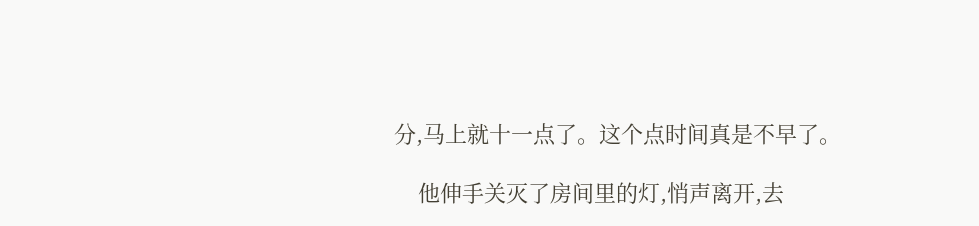分,马上就十一点了。这个点时间真是不早了。

    他伸手关灭了房间里的灯,悄声离开,去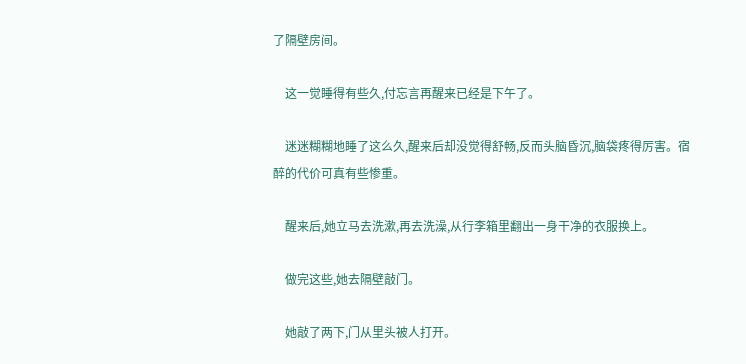了隔壁房间。

    这一觉睡得有些久,付忘言再醒来已经是下午了。

    迷迷糊糊地睡了这么久,醒来后却没觉得舒畅,反而头脑昏沉,脑袋疼得厉害。宿醉的代价可真有些惨重。

    醒来后,她立马去洗漱,再去洗澡,从行李箱里翻出一身干净的衣服换上。

    做完这些,她去隔壁敲门。

    她敲了两下,门从里头被人打开。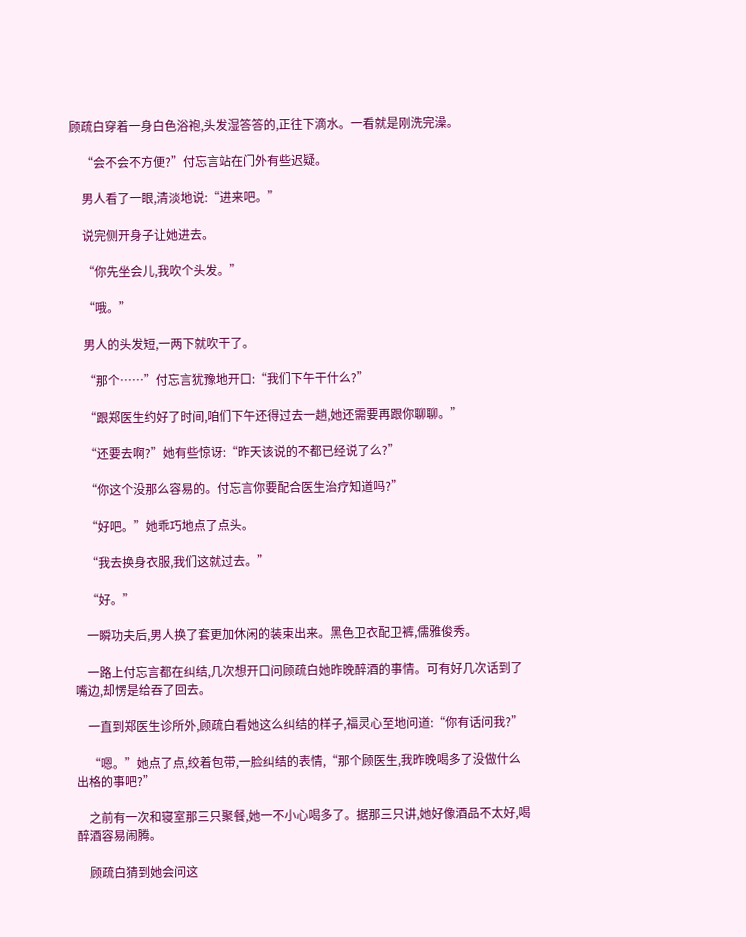顾疏白穿着一身白色浴袍,头发湿答答的,正往下滴水。一看就是刚洗完澡。

    “会不会不方便?”付忘言站在门外有些迟疑。

    男人看了一眼,清淡地说:“进来吧。”

    说完侧开身子让她进去。

    “你先坐会儿,我吹个头发。”

    “哦。”

    男人的头发短,一两下就吹干了。

    “那个……”付忘言犹豫地开口:“我们下午干什么?”

    “跟郑医生约好了时间,咱们下午还得过去一趟,她还需要再跟你聊聊。”

    “还要去啊?”她有些惊讶:“昨天该说的不都已经说了么?”

    “你这个没那么容易的。付忘言你要配合医生治疗知道吗?”

    “好吧。”她乖巧地点了点头。

    “我去换身衣服,我们这就过去。”

    “好。”

    一瞬功夫后,男人换了套更加休闲的装束出来。黑色卫衣配卫裤,儒雅俊秀。

    一路上付忘言都在纠结,几次想开口问顾疏白她昨晚醉酒的事情。可有好几次话到了嘴边,却愣是给吞了回去。

    一直到郑医生诊所外,顾疏白看她这么纠结的样子,福灵心至地问道:“你有话问我?”

    “嗯。”她点了点,绞着包带,一脸纠结的表情,“那个顾医生,我昨晚喝多了没做什么出格的事吧?”

    之前有一次和寝室那三只聚餐,她一不小心喝多了。据那三只讲,她好像酒品不太好,喝醉酒容易闹腾。

    顾疏白猜到她会问这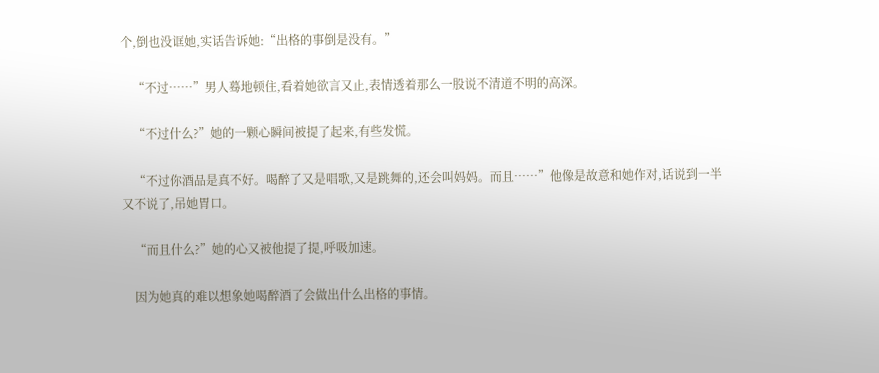个,倒也没诓她,实话告诉她:“出格的事倒是没有。”

    “不过……”男人蓦地顿住,看着她欲言又止,表情透着那么一股说不清道不明的高深。

    “不过什么?”她的一颗心瞬间被提了起来,有些发慌。

    “不过你酒品是真不好。喝醉了又是唱歌,又是跳舞的,还会叫妈妈。而且……”他像是故意和她作对,话说到一半又不说了,吊她胃口。

    “而且什么?”她的心又被他提了提,呼吸加速。

    因为她真的难以想象她喝醉酒了会做出什么出格的事情。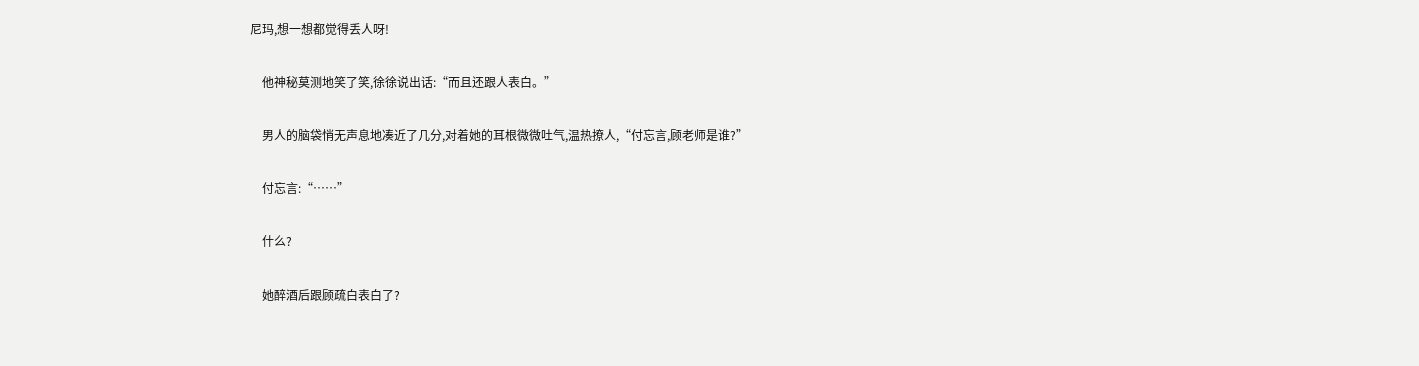尼玛,想一想都觉得丢人呀!

    他神秘莫测地笑了笑,徐徐说出话:“而且还跟人表白。”

    男人的脑袋悄无声息地凑近了几分,对着她的耳根微微吐气,温热撩人,“付忘言,顾老师是谁?”

    付忘言:“……”

    什么?

    她醉酒后跟顾疏白表白了?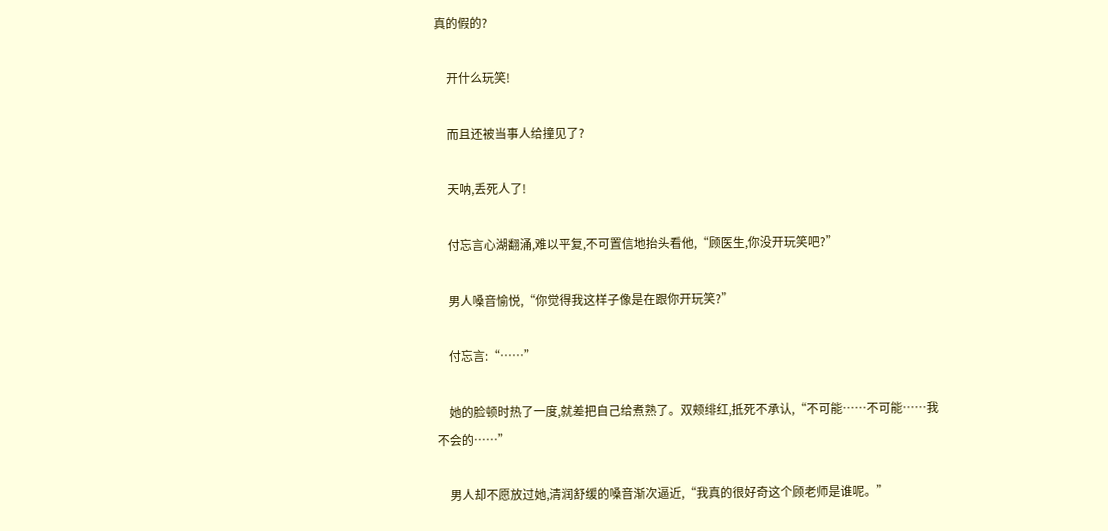真的假的?

    开什么玩笑!

    而且还被当事人给撞见了?

    天呐,丢死人了!

    付忘言心湖翻涌,难以平复,不可置信地抬头看他,“顾医生,你没开玩笑吧?”

    男人嗓音愉悦,“你觉得我这样子像是在跟你开玩笑?”

    付忘言:“……”

    她的脸顿时热了一度,就差把自己给煮熟了。双颊绯红,抵死不承认,“不可能……不可能……我不会的……”

    男人却不愿放过她,清润舒缓的嗓音渐次逼近,“我真的很好奇这个顾老师是谁呢。”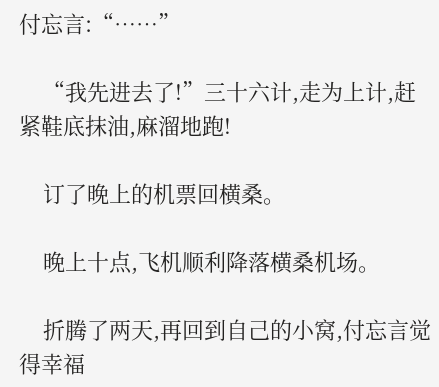付忘言:“……”

    “我先进去了!”三十六计,走为上计,赶紧鞋底抹油,麻溜地跑!

    订了晚上的机票回横桑。

    晚上十点,飞机顺利降落横桑机场。

    折腾了两天,再回到自己的小窝,付忘言觉得幸福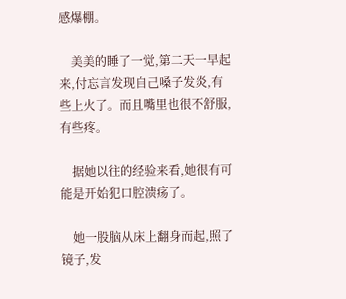感爆棚。

    美美的睡了一觉,第二天一早起来,付忘言发现自己嗓子发炎,有些上火了。而且嘴里也很不舒服,有些疼。

    据她以往的经验来看,她很有可能是开始犯口腔溃疡了。

    她一股脑从床上翻身而起,照了镜子,发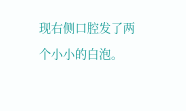现右侧口腔发了两个小小的白泡。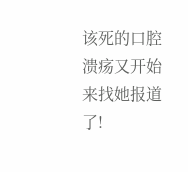该死的口腔溃疡又开始来找她报道了!